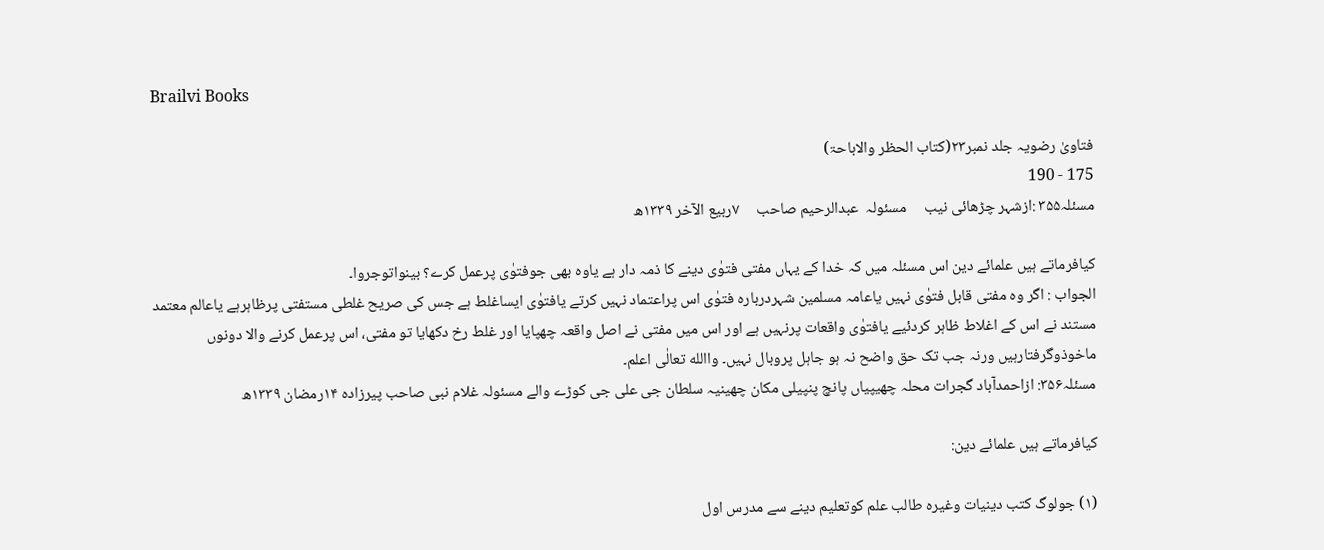Brailvi Books

فتاویٰ رضویہ جلد نمبر۲۳(کتاب الحظر والاباحۃ)
175 - 190
مسئلہ۳۵۵ :ازشہر چڑھائی نیب     مسئولہ  عبدالرحیم صاحب     ۷ربیع الآخر ۱۳۳۹ھ

کیافرماتے ہیں علمائے دین اس مسئلہ میں کہ خدا کے یہاں مفتی فتوٰی دینے کا ذمہ دار ہے یاوہ بھی جوفتوٰی پرعمل کرے؟ بینواتوجروا۔
الجواب : اگر وہ مفتی قابل فتوٰی نہیں یاعامہ مسلمین شہردربارہ فتوٰی اس پراعتماد نہیں کرتے یافتوٰی ایساغلط ہے جس کی صریح غلطی مستفتی پرظاہرہے یاعالم معتمد مستند نے اس کے اغلاط ظاہر کردئیے یافتوٰی واقعات پرنہیں ہے اور اس میں مفتی نے اصل واقعہ چھپایا اور غلط رخ دکھایا تو مفتی، اس پرعمل کرنے والا دونوں ماخوذوگرفتارہیں ورنہ جب تک حق واضح نہ ہو جاہل پروبال نہیں۔ واالله تعالٰی اعلم۔
مسئلہ۳۵۶: ازاحمدآباد گجرات محلہ چھیپیاں پانچ پنپیلی مکان چھینیہ سلطان جی علی جی کوڑے والے مسئولہ غلام نبی صاحب پیرزادہ ۱۴رمضان ۱۳۳۹ھ

کیافرماتے ہیں علمائے دین:

(۱) جولوگ کتب دینیات وغیرہ طالب علم کوتعلیم دینے سے مدرس اول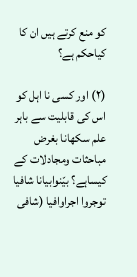کو منع کرتے ہیں ان کا کیاحکم ہے؟

(۲) اور کسی نا اہل کو اس کی قابلیت سے باہر علم سکھانا بغرض مباحثات ومجادلات کے کیساہے؟ بیّنوابیانا شافیا توجروا اجراوافیا (شافی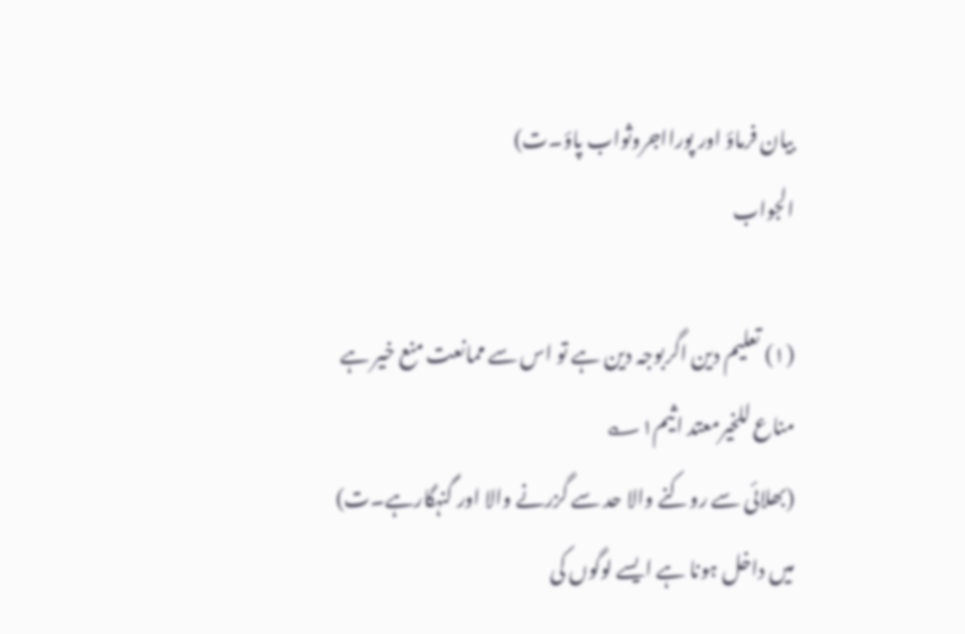بیان فرماؤ اور پورااجروثواب پاؤ۔ت)
الجواب

(۱) تعلیم دین اگربوجہ دین ہے تو اس سے ممانعت منع خیر ہے
مناع للخیرمعتد اثیم۱؎
(بھلائی سے روکنے والا حد سے گزرنے والا اور گنہگارہے۔ت) میں داخل ہونا ہے ایسے لوگوں کی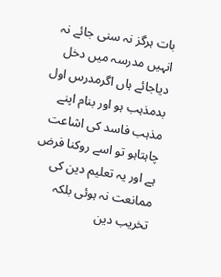بات ہرگز نہ سنی جائے نہ انہیں مدرسہ میں دخل دیاجائے ہاں اگرمدرس اول بدمذہب ہو اور بنام اپنے مذہب فاسد کی اشاعت چاہتاہو تو اسے روکنا فرض ہے اور یہ تعلیم دین کی ممانعت نہ ہوئی بلکہ تخریب دین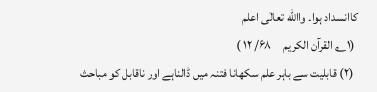کاانسداد ہوا۔ واالله تعالٰی اعلم
 (۱؎ القرآن الکریم     ۶۸/ ۱۲ )
  (۲) قابلیت سے باہر علم سکھانا فتنہ میں ڈالناہے اور ناقابل کو مباحث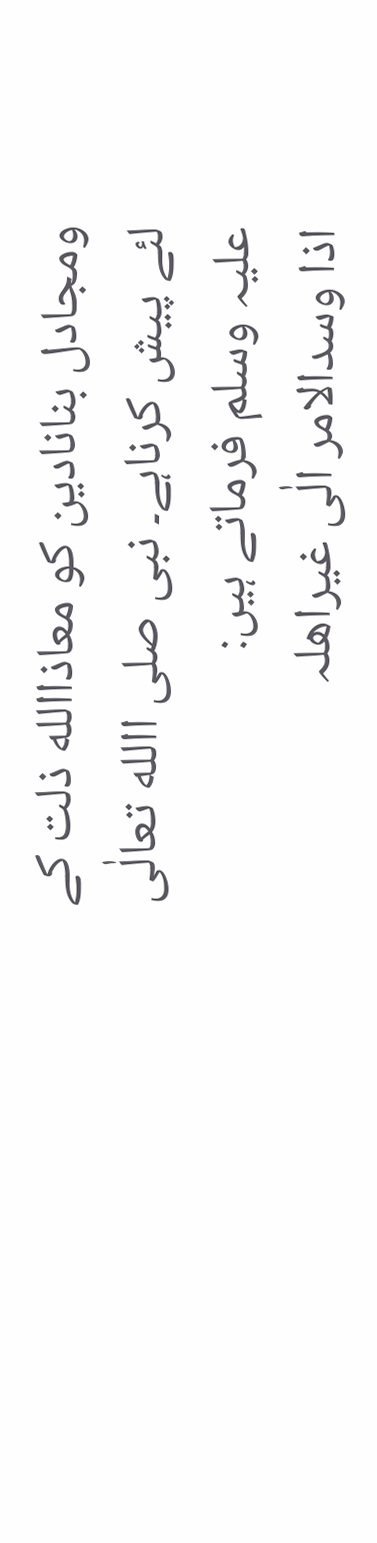ومجادل بنانادین کو معاذاالله ذلت کے لئے پیش کرناہے۔ نبی صلی االله تعالٰی علیہ وسلم فرماتے ہیں:
اذا وسدالامر الٰی غیراھلہ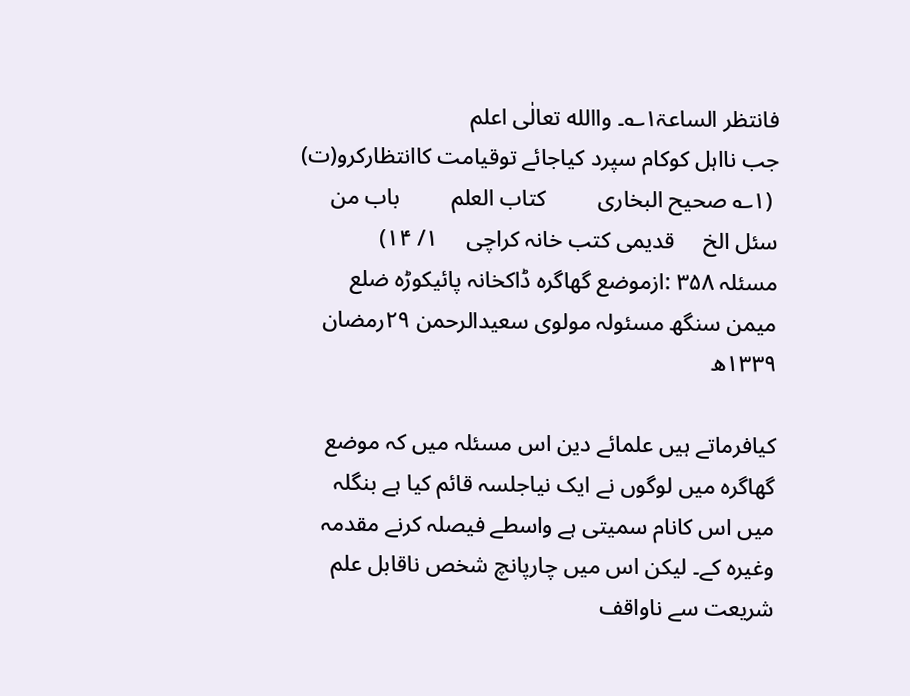فانتظر الساعۃ۱؎۔ واالله تعالٰی اعلم
جب نااہل کوکام سپرد کیاجائے توقیامت کاانتظارکرو(ت)
 (۱؎ صحیح البخاری         کتاب العلم         باب من سئل الخ     قدیمی کتب خانہ کراچی     ۱/ ۱۴)
مسئلہ ۳۵۸ :ازموضع گھاگرہ ڈاکخانہ پائیکوڑہ ضلع میمن سنگھ مسئولہ مولوی سعیدالرحمن ۲۹رمضان ۱۳۳۹ھ

کیافرماتے ہیں علمائے دین اس مسئلہ میں کہ موضع گھاگرہ میں لوگوں نے ایک نیاجلسہ قائم کیا ہے بنگلہ میں اس کانام سمیتی ہے واسطے فیصلہ کرنے مقدمہ وغیرہ کے۔ لیکن اس میں چارپانچ شخص ناقابل علم شریعت سے ناواقف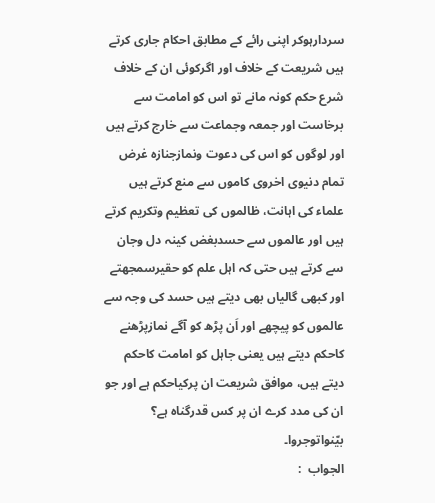سردارہوکر اپنی رائے کے مطابق احکام جاری کرتے ہیں شریعت کے خلاف اور اگرکوئی ان کے خلاف شرع حکم کونہ مانے تو اس کو امامت سے برخاست اور جمعہ وجماعت سے خارج کرتے ہیں اور لوگوں کو اس کی دعوت ونمازجنازہ غرض تمام دنیوی اخروی کاموں سے منع کرتے ہیں علماء کی اہانت، ظالموں کی تعظیم وتکریم کرتے ہیں اور عالموں سے حسدبغض کینہ دل وجان سے کرتے ہیں حتی کہ اہل علم کو حقیرسمجھتے اور کبھی گالیاں بھی دیتے ہیں حسد کی وجہ سے عالموں کو پیچھے اور اَن پڑھ کو آگے نمازپڑھنے کاحکم دیتے ہیں یعنی جاہل کو امامت کاحکم دیتے ہیں، موافق شریعت ان پرکیاحکم ہے اور جو ان کی مدد کرے ان پر کس قدرگناہ ہے؟ بیّنواتوجروا۔
الجواب  :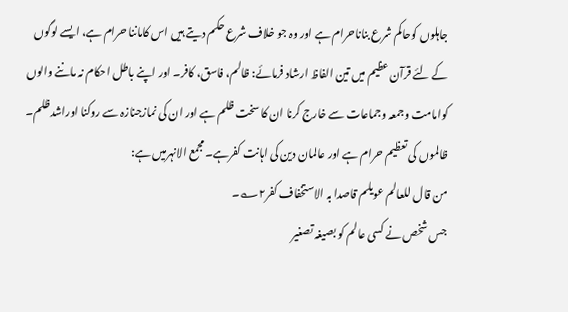جاہلوں کوحاکم شرع بناناحرام ہے اور وہ جو خلاف شرع حکم دیتے ہیں اس کاماننا حرام ہے، ایسے لوگوں کے لئے قرآن عظیم میں تین الفاظ ارشاد فرمائے: ظالم، فاسق، کافر۔ اور اپنے باطل احکام نہ ماننے والوں کوامامت وجمعہ وجماعات سے خارج کرنا ان کا سخت ظلم ہے اور ان کی نمازجنازہ سے روکنا اوراشدظلم۔ ظالموں کی تعظیم حرام ہے اور عالمان دین کی اہانت کفرہے۔ مجمع الانہرمیں ہے:
من قال للعالم عویلم قاصدا بہ الاستخفاف کفر۲؎۔
جس شخص نے کسی عالم کو بصیغہ تصغیر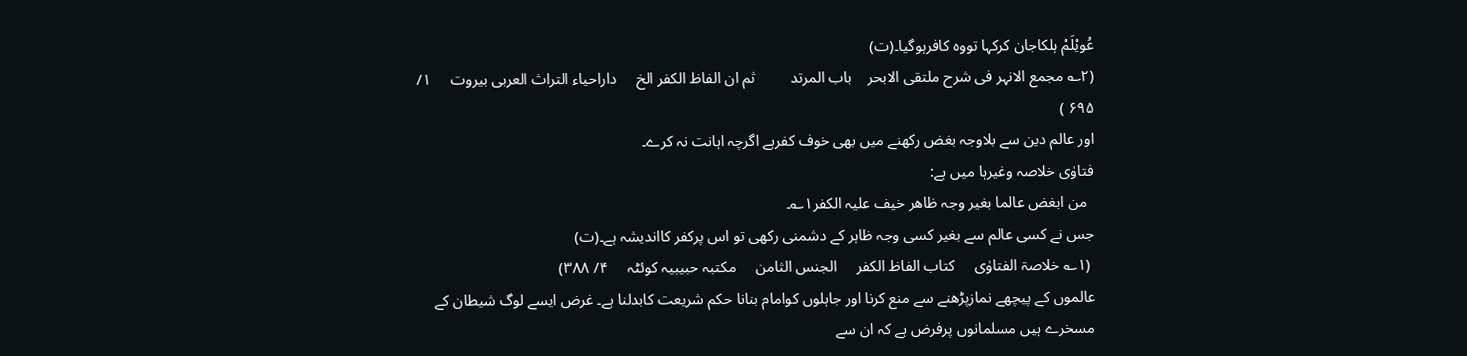عُویْلَمْ ہلکاجان کرکہا تووہ کافرہوگیا۔(ت)
(۲؎ مجمع الانہر فی شرح ملتقی الابحر    باب المرتد         ثم ان الفاظ الکفر الخ     داراحیاء التراث العربی بیروت     ۱/ ۶۹۵ )
اور عالم دین سے بلاوجہ بغض رکھنے میں بھی خوف کفرہے اگرچہ اہانت نہ کرے۔
فتاوٰی خلاصہ وغیرہا میں ہے:
  من ابغض عالما بغیر وجہ ظاھر خیف علیہ الکفر۱؎۔
جس نے کسی عالم سے بغیر کسی وجہ ظاہر کے دشمنی رکھی تو اس پرکفر کااندیشہ ہے۔(ت)
 (۱؎ خلاصۃ الفتاوٰی     کتاب الفاظ الکفر     الجنس الثامن     مکتبہ حبیبیہ کوئٹہ     ۴/ ۳۸۸)
عالموں کے پیچھے نمازپڑھنے سے منع کرنا اور جاہلوں کوامام بنانا حکم شریعت کابدلنا ہے۔ غرض ایسے لوگ شیطان کے مسخرے ہیں مسلمانوں پرفرض ہے کہ ان سے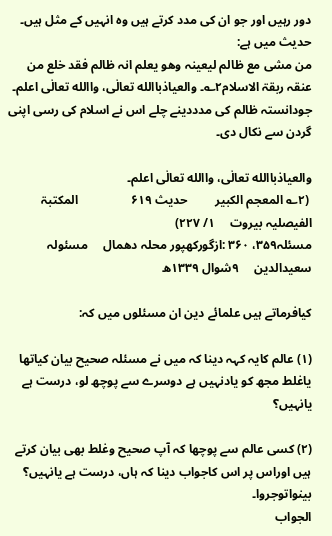دور رہیں اور جو ان کی مدد کرتے ہیں وہ انہیں کے مثل ہیں۔ حدیث میں ہے:
من مشی مع ظالم لیعینہ وھو یعلم انہ ظالم فقد خلع من عنقہ ربقۃ الاسلام۲؎۔ والعیاذباالله تعالٰی، واالله تعالٰی اعلم۔
جودانستہ ظالم کی مدددینے چلے اس نے اسلام کی رسی اپنی گردن سے نکال دی۔

والعیاذباالله تعالٰی، واالله تعالٰی اعلم۔
 (۲؎ المعجم الکبیر         حدیث ۶۱۹                 المکتبۃ الفیصلیہ بیروت     ۱/ ۲۲۷)
مسئلہ۳۵۹، ۳۶۰ :ازگورکھپور محلہ دھمال     مسئولہ سعیدالدین     ۹شوال ۱۳۳۹ھ

کیافرماتے ہیں علمائے دین ان مسئلوں میں کہ:

(۱) عالم کایہ کہہ دینا کہ میں نے مسئلہ صحیح بیان کیاتھا یاغلط مجھ کو یادنہیں ہے دوسرے سے پوچھ لو، درست ہے یانہیں؟

(۲) کسی عالم سے پوچھا کہ آپ صحیح وغلط بھی بیان کرتے ہیں اوراس پر اس کاجواب دینا کہ ہاں، درست ہے یانہیں؟ بینواتوجروا۔
الجواب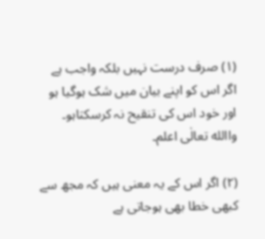(۱) صرف درست نہیں بلکہ واجب ہے اگر اس کو اپنے بیان میں شک ہوگیا ہو اور خود اس کی تنقیح نہ کرسکتاہو۔ واالله تعالٰی اعلم۔

(۲) اگر اس کے یہ معنی ہیں کہ مجھ سے کبھی خطا بھی ہوجاتی ہے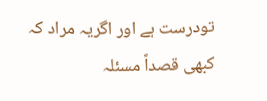تودرست ہے اور اگریہ مراد کہ کبھی قصداً مسئلہ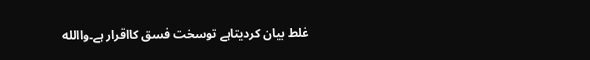غلط بیان کردیتاہے توسخت فسق کااقرار ہے۔واالله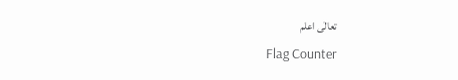تعالٰی اعلم
Flag Counter